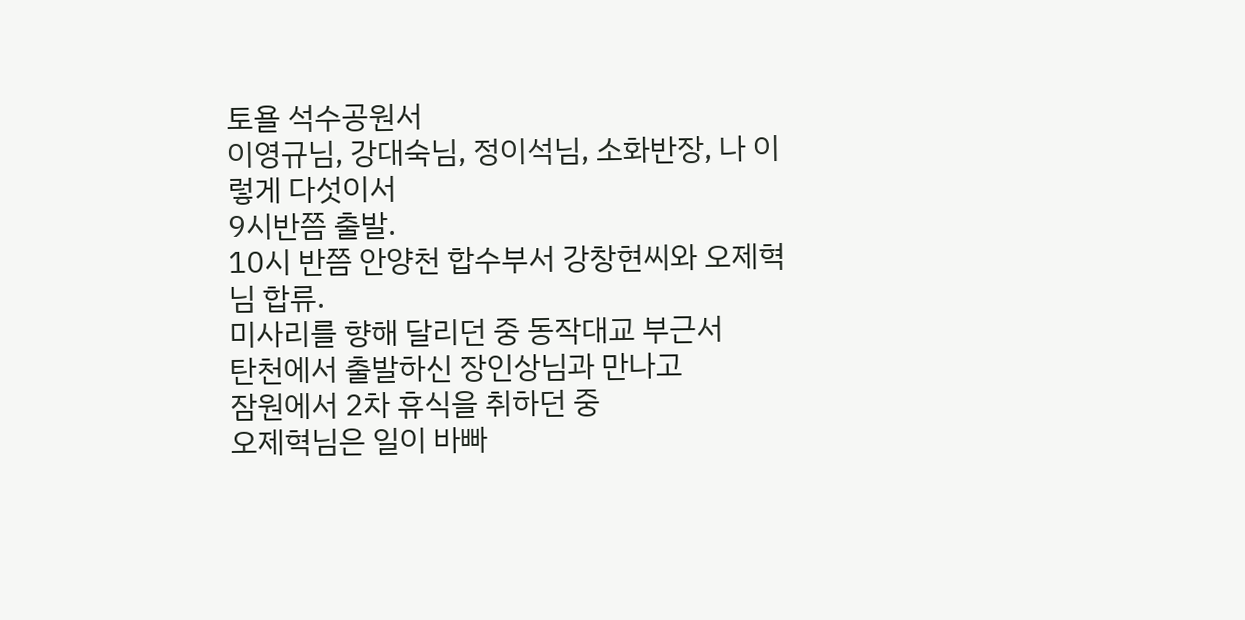토욜 석수공원서
이영규님, 강대숙님, 정이석님, 소화반장, 나 이렇게 다섯이서
9시반쯤 출발.
10시 반쯤 안양천 합수부서 강창현씨와 오제혁님 합류.
미사리를 향해 달리던 중 동작대교 부근서
탄천에서 출발하신 장인상님과 만나고
잠원에서 2차 휴식을 취하던 중
오제혁님은 일이 바빠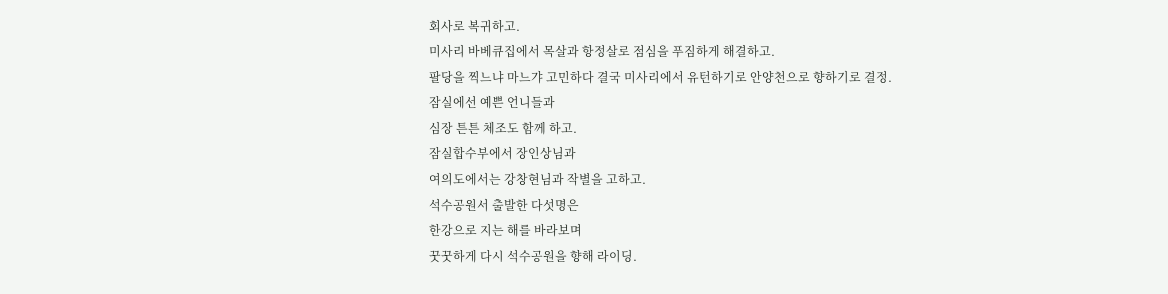회사로 복귀하고.
미사리 바베큐집에서 목살과 항정살로 점심을 푸짐하게 해결하고.
팔당을 찍느냐 마느갸 고민하다 결국 미사리에서 유턴하기로 안양천으로 향하기로 결정.
잠실에선 예쁜 언니들과
심장 튼튼 체조도 함께 하고.
잠실합수부에서 장인상님과
여의도에서는 강창현님과 작별을 고하고.
석수공원서 출발한 다섯명은
한강으로 지는 해를 바라보며
꿋꿋하게 다시 석수공원을 향해 라이딩.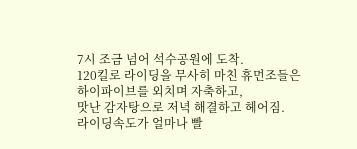7시 조금 넘어 석수공원에 도착.
120킬로 라이딩을 무사히 마친 휴먼조들은 하이파이브를 외치며 자축하고,
맛난 감자탕으로 저녁 해결하고 헤어짐.
라이딩속도가 얼마나 빨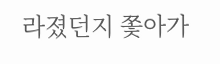라졌던지 쫓아가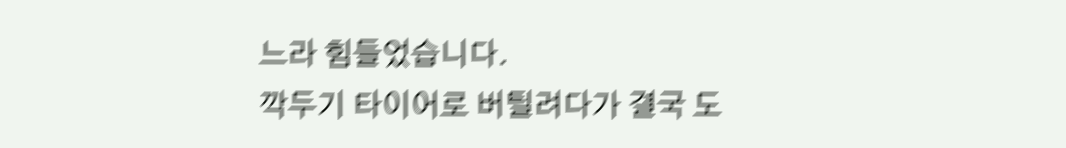느라 힘들었습니다.
깍두기 타이어로 버틸려다가 결국 도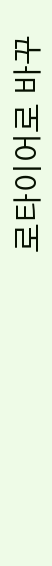로타이어로 바꾸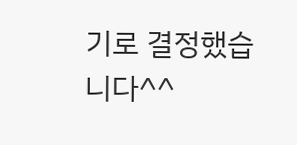기로 결정했습니다^^